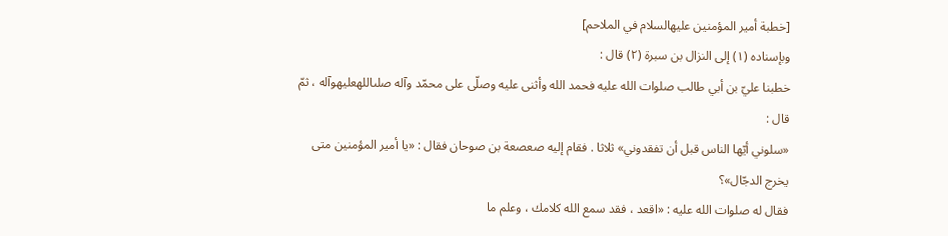[خطبة أمير المؤمنين عليهالسلام في الملاحم]
وبإسناده (١) إلى النزال بن سبرة (٢) قال :
خطبنا عليّ بن أبي طالب صلوات الله عليه فحمد الله وأثنى عليه وصلّى على محمّد وآله صلىاللهعليهوآله ، ثمّ قال :
«سلوني أيّها الناس قبل أن تفقدوني» ثلاثا . فقام إليه صعصعة بن صوحان فقال : «يا أمير المؤمنين متى يخرج الدجّال»؟
فقال له صلوات الله عليه : «اقعد ، فقد سمع الله كلامك ، وعلم ما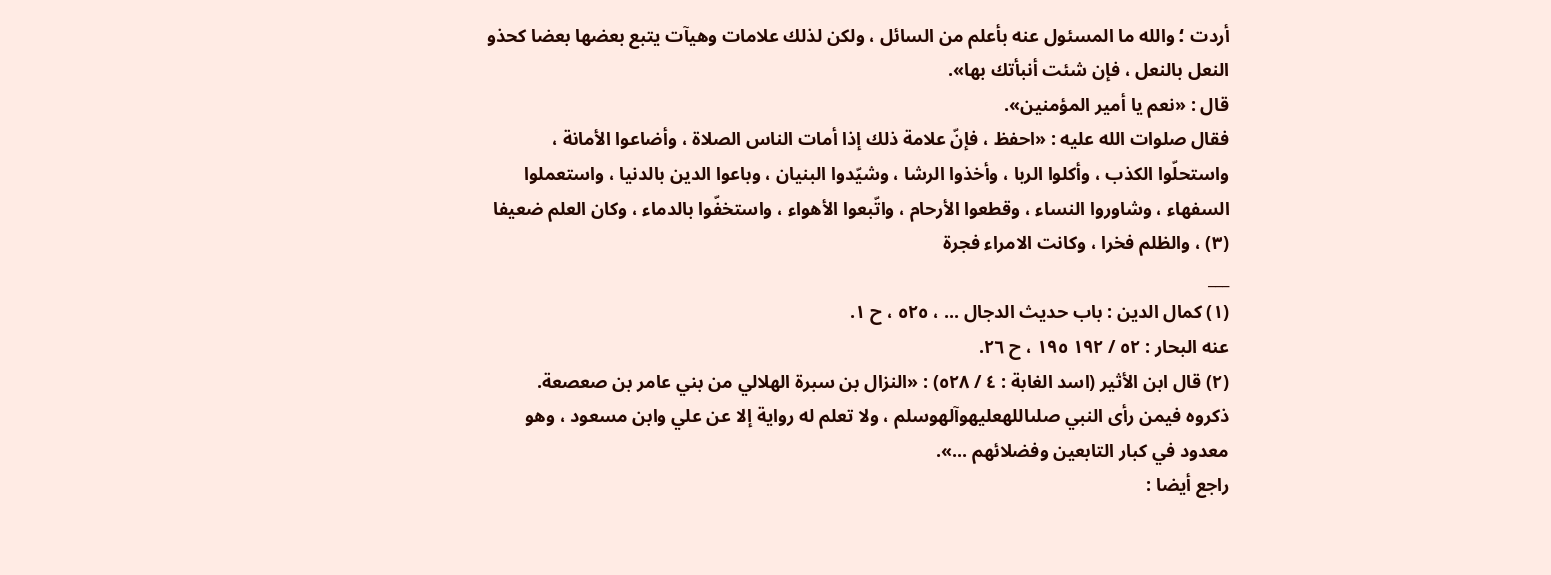أردت ؛ والله ما المسئول عنه بأعلم من السائل ، ولكن لذلك علامات وهيآت يتبع بعضها بعضا كحذو النعل بالنعل ، فإن شئت أنبأتك بها».
قال : «نعم يا أمير المؤمنين».
فقال صلوات الله عليه : «احفظ ، فإنّ علامة ذلك إذا أمات الناس الصلاة ، وأضاعوا الأمانة ، واستحلّوا الكذب ، وأكلوا الربا ، وأخذوا الرشا ، وشيّدوا البنيان ، وباعوا الدين بالدنيا ، واستعملوا السفهاء ، وشاوروا النساء ، وقطعوا الأرحام ، واتّبعوا الأهواء ، واستخفّوا بالدماء ، وكان العلم ضعيفا (٣) ، والظلم فخرا ، وكانت الامراء فجرة
___
(١) كمال الدين : باب حديث الدجال ... ، ٥٢٥ ، ح ١.
عنه البحار : ٥٢ / ١٩٢ ١٩٥ ، ح ٢٦.
(٢) قال ابن الأثير (اسد الغابة : ٤ / ٥٢٨) : «النزال بن سبرة الهلالي من بني عامر بن صعصعة.
ذكروه فيمن رأى النبي صلىاللهعليهوآلهوسلم ، ولا تعلم له رواية إلا عن علي وابن مسعود ، وهو معدود في كبار التابعين وفضلائهم ...».
راجع أيضا :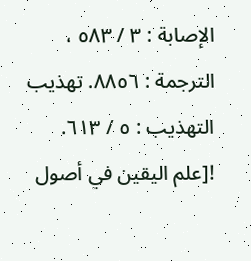الإصابة : ٣ / ٥٨٣ ، الترجمة : ٨٨٥٦. تهذيب التهذيب : ٥ / ٦١٣.
![علم اليقين في أصول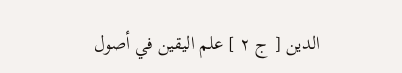الدين [ ج ٢ ] علم اليقين في أصول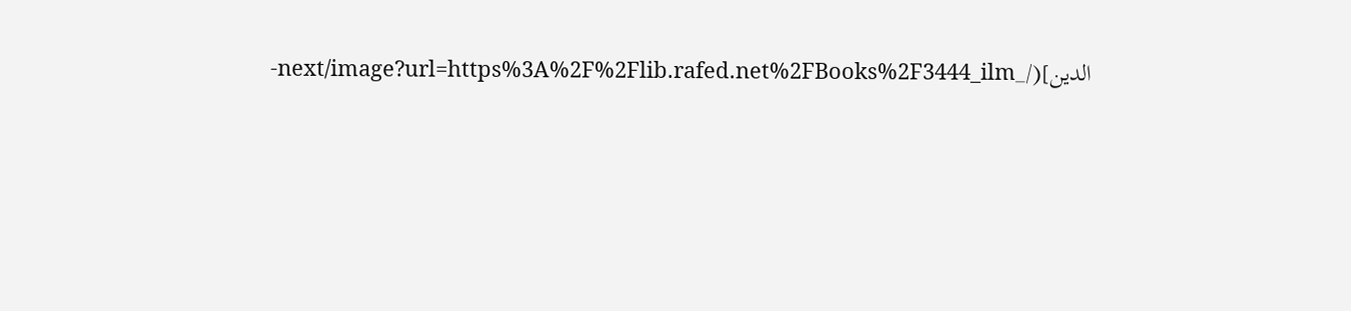الدين](/_next/image?url=https%3A%2F%2Flib.rafed.net%2FBooks%2F3444_ilm-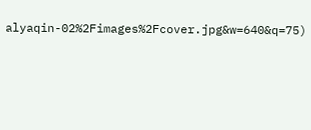alyaqin-02%2Fimages%2Fcover.jpg&w=640&q=75)